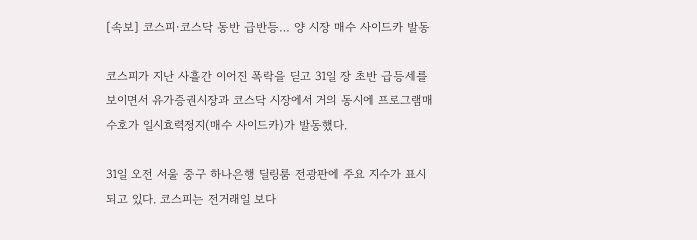[속보] 코스피·코스닥 동반 급반등… 양 시장 매수 사이드카 발동

코스피가 지난 사흘간 이어진 폭락을 딛고 31일 장 초반 급등세를 보이면서 유가증권시장과 코스닥 시장에서 거의 동시에 프로그램매수호가 일시효력정지(매수 사이드카)가 발동했다.

31일 오전 서울 중구 하나은행 딜링룸 전광판에 주요 지수가 표시 되고 있다. 코스피는 전거래일 보다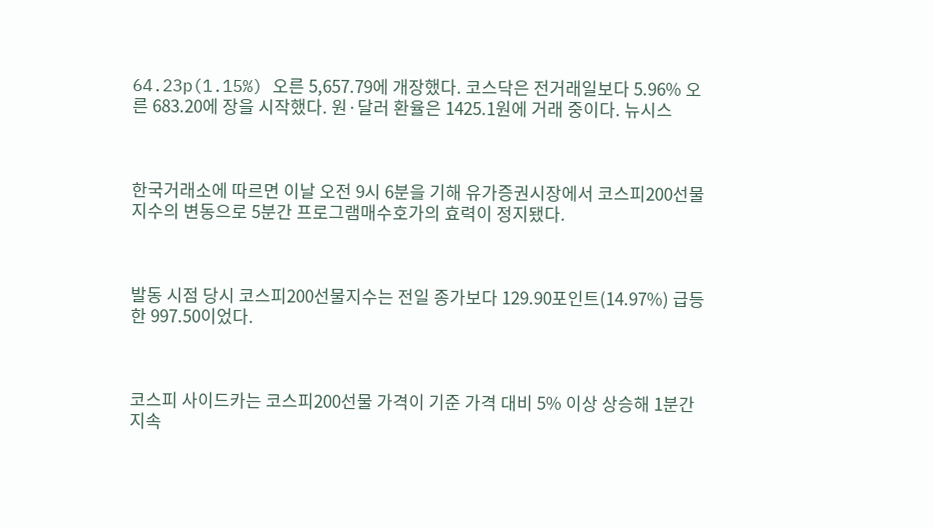64.23p(1.15%) 오른 5,657.79에 개장했다. 코스닥은 전거래일보다 5.96% 오른 683.20에 장을 시작했다. 원·달러 환율은 1425.1원에 거래 중이다. 뉴시스



한국거래소에 따르면 이날 오전 9시 6분을 기해 유가증권시장에서 코스피200선물지수의 변동으로 5분간 프로그램매수호가의 효력이 정지됐다.



발동 시점 당시 코스피200선물지수는 전일 종가보다 129.90포인트(14.97%) 급등한 997.50이었다.



코스피 사이드카는 코스피200선물 가격이 기준 가격 대비 5% 이상 상승해 1분간 지속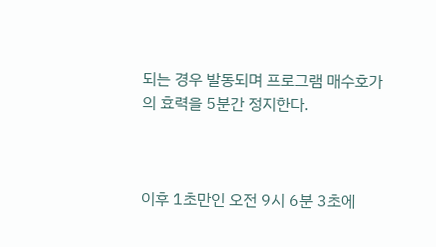되는 경우 발동되며 프로그램 매수호가의 효력을 5분간 정지한다.



이후 1초만인 오전 9시 6분 3초에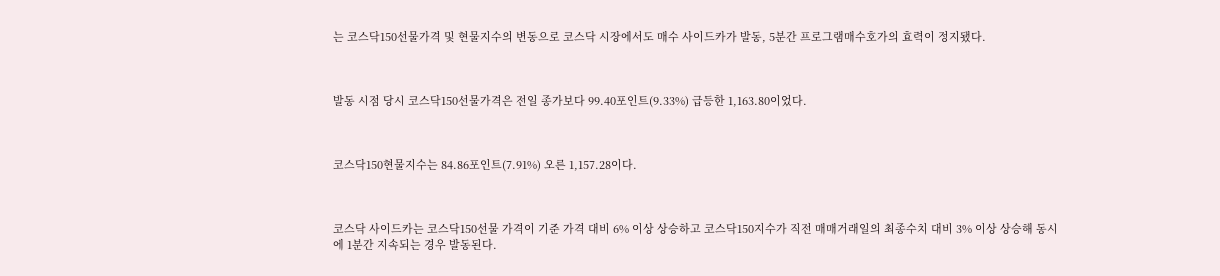는 코스닥150선물가격 및 현물지수의 변동으로 코스닥 시장에서도 매수 사이드카가 발동, 5분간 프로그램매수호가의 효력이 정지됐다.



발동 시점 당시 코스닥150선물가격은 전일 종가보다 99.40포인트(9.33%) 급등한 1,163.80이었다.



코스닥150현물지수는 84.86포인트(7.91%) 오른 1,157.28이다.



코스닥 사이드카는 코스닥150선물 가격이 기준 가격 대비 6% 이상 상승하고 코스닥150지수가 직전 매매거래일의 최종수치 대비 3% 이상 상승해 동시에 1분간 지속되는 경우 발동된다.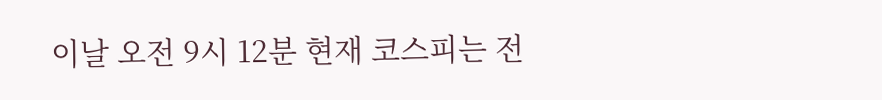이날 오전 9시 12분 현재 코스피는 전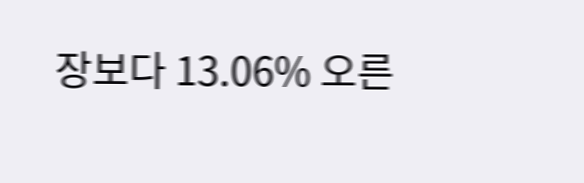장보다 13.06% 오른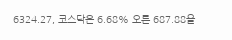6324.27, 코스닥은 6.68% 오른 687.88을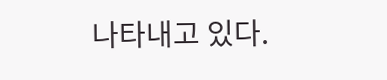나타내고 있다.